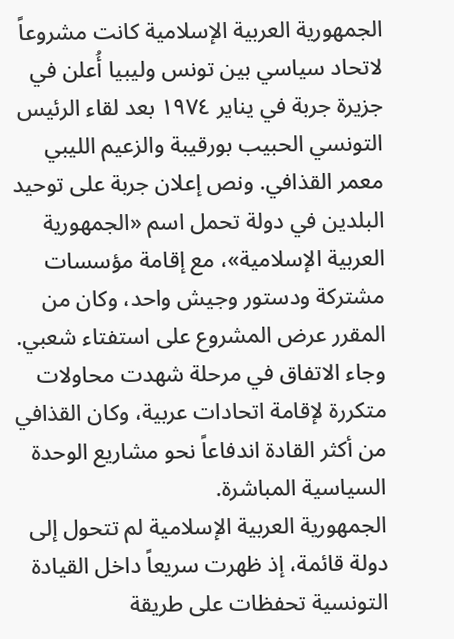الجمهورية العربية الإسلامية كانت مشروعاً لاتحاد سياسي بين تونس وليبيا أُعلن في جزيرة جربة في يناير ١٩٧٤ بعد لقاء الرئيس التونسي الحبيب بورقيبة والزعيم الليبي معمر القذافي. ونص إعلان جربة على توحيد البلدين في دولة تحمل اسم «الجمهورية العربية الإسلامية»، مع إقامة مؤسسات مشتركة ودستور وجيش واحد، وكان من المقرر عرض المشروع على استفتاء شعبي. وجاء الاتفاق في مرحلة شهدت محاولات متكررة لإقامة اتحادات عربية، وكان القذافي من أكثر القادة اندفاعاً نحو مشاريع الوحدة السياسية المباشرة.
الجمهورية العربية الإسلامية لم تتحول إلى دولة قائمة، إذ ظهرت سريعاً داخل القيادة التونسية تحفظات على طريقة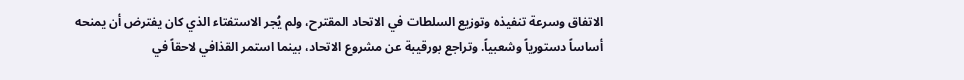الاتفاق وسرعة تنفيذه وتوزيع السلطات في الاتحاد المقترح، ولم يُجر الاستفتاء الذي كان يفترض أن يمنحه أساساً دستورياً وشعبياً. وتراجع بورقيبة عن مشروع الاتحاد، بينما استمر القذافي لاحقاً في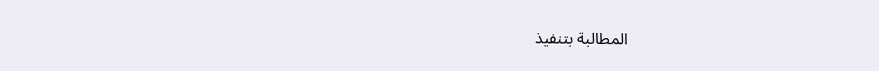المطالبة بتنفيذ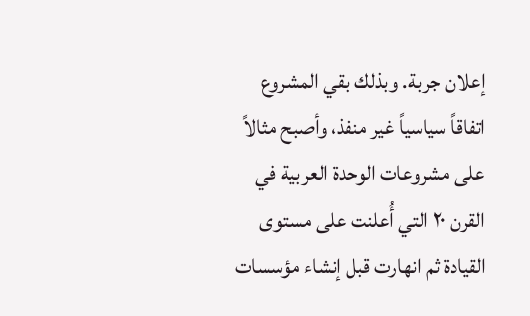إعلان جربة. وبذلك بقي المشروع اتفاقاً سياسياً غير منفذ، وأصبح مثالاً على مشروعات الوحدة العربية في القرن ٢٠ التي أُعلنت على مستوى القيادة ثم انهارت قبل إنشاء مؤسسات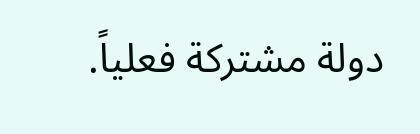دولة مشتركة فعلياً.